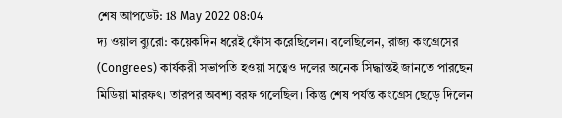শেষ আপডেট: 18 May 2022 08:04
দ্য ওয়াল ব্যুরো: কয়েকদিন ধরেই ফোঁস করেছিলেন। বলেছিলেন, রাজ্য কংগ্রেসের (Congrees) কার্যকরী সভাপতি হওয়া সত্বেও দলের অনেক সিদ্ধান্তই জানতে পারছেন মিডিয়া মারফৎ। তারপর অবশ্য বরফ গলেছিল। কিন্তু শেষ পর্যন্ত কংগ্রেস ছেড়ে দিলেন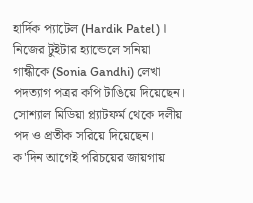হার্দিক প্যাটেল (Hardik Patel)।
নিজের টুইটার হ্যান্ডেলে সনিয়া গান্ধীকে (Sonia Gandhi) লেখা পদত্যাগ পত্রর কপি টাঙিয়ে দিয়েছেন। সোশ্যাল মিডিয়া প্ল্যাটফর্ম থেকে দলীয় পদ ও প্রতীক সরিয়ে দিয়েছেন।
ক'দিন আগেই পরিচয়ের জায়গায়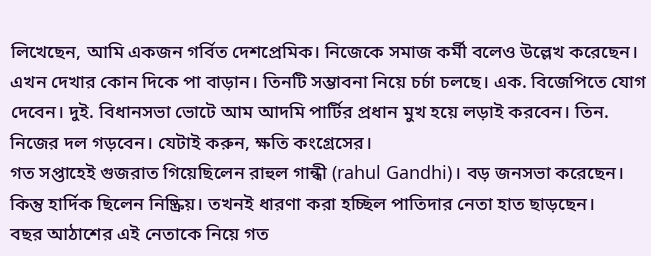লিখেছেন, আমি একজন গর্বিত দেশপ্রেমিক। নিজেকে সমাজ কর্মী বলেও উল্লেখ করেছেন। এখন দেখার কোন দিকে পা বাড়ান। তিনটি সম্ভাবনা নিয়ে চর্চা চলছে। এক. বিজেপিতে যোগ দেবেন। দুই. বিধানসভা ভোটে আম আদমি পার্টির প্রধান মুখ হয়ে লড়াই করবেন। তিন. নিজের দল গড়বেন। যেটাই করুন, ক্ষতি কংগ্রেসের।
গত সপ্তাহেই গুজরাত গিয়েছিলেন রাহুল গান্ধী (rahul Gandhi)। বড় জনসভা করেছেন। কিন্তু হার্দিক ছিলেন নিষ্ক্রিয়। তখনই ধারণা করা হচ্ছিল পাতিদার নেতা হাত ছাড়ছেন।
বছর আঠাশের এই নেতাকে নিয়ে গত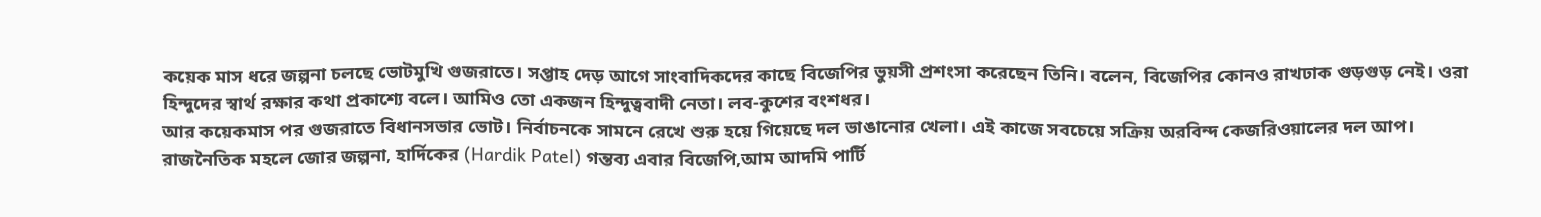কয়েক মাস ধরে জল্পনা চলছে ভোটমুখি গুজরাতে। সপ্তাহ দেড় আগে সাংবাদিকদের কাছে বিজেপির ভুয়সী প্রশংসা করেছেন তিনি। বলেন, বিজেপির কোনও রাখঢাক গুড়গুড় নেই। ওরা হিন্দুদের স্বার্থ রক্ষার কথা প্রকাশ্যে বলে। আমিও তো একজন হিন্দুত্ববাদী নেতা। লব-কুশের বংশধর।
আর কয়েকমাস পর গুজরাতে বিধানসভার ভোট। নির্বাচনকে সামনে রেখে শুরু হয়ে গিয়েছে দল ভাঙানোর খেলা। এই কাজে সবচেয়ে সক্রিয় অরবিন্দ কেজরিওয়ালের দল আপ।
রাজনৈতিক মহলে জোর জল্পনা, হার্দিকের (Hardik Patel) গন্তব্য এবার বিজেপি,আম আদমি পার্টি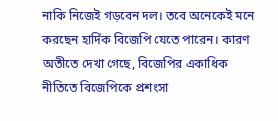নাকি নিজেই গড়বেন দল। তবে অনেকেই মনে করছেন হার্দিক বিজেপি যেতে পারেন। কারণ অতীতে দেখা গেছে, বিজেপির একাধিক নীতিতে বিজেপিকে প্রশংসা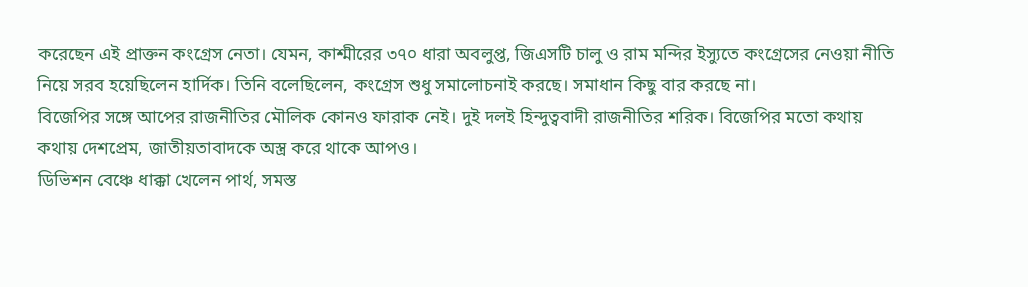করেছেন এই প্রাক্তন কংগ্রেস নেতা। যেমন, কাশ্মীরের ৩৭০ ধারা অবলুপ্ত, জিএসটি চালু ও রাম মন্দির ইস্যুতে কংগ্রেসের নেওয়া নীতি নিয়ে সরব হয়েছিলেন হার্দিক। তিনি বলেছিলেন, কংগ্রেস শুধু সমালোচনাই করছে। সমাধান কিছু বার করছে না।
বিজেপির সঙ্গে আপের রাজনীতির মৌলিক কোনও ফারাক নেই। দুই দলই হিন্দুত্ববাদী রাজনীতির শরিক। বিজেপির মতো কথায় কথায় দেশপ্রেম, জাতীয়তাবাদকে অস্ত্র করে থাকে আপও।
ডিভিশন বেঞ্চে ধাক্কা খেলেন পার্থ, সমস্ত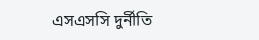এসএসসি দুর্নীতি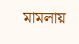মামলায়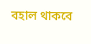বহাল থাকবে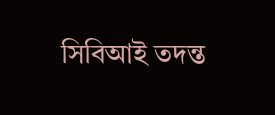সিবিআই তদন্ত